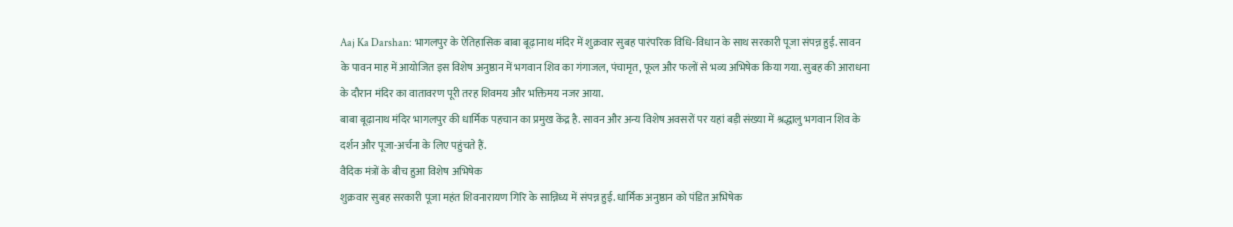Aaj Ka Darshan: भागलपुर के ऐतिहासिक बाबा बूढ़ानाथ मंदिर में शुक्रवार सुबह पारंपरिक विधि-विधान के साथ सरकारी पूजा संपन्न हुई. सावन के पावन माह में आयोजित इस विशेष अनुष्ठान में भगवान शिव का गंगाजल, पंचामृत, फूल और फलों से भव्य अभिषेक किया गया. सुबह की आराधना के दौरान मंदिर का वातावरण पूरी तरह शिवमय और भक्तिमय नजर आया.
बाबा बूढ़ानाथ मंदिर भागलपुर की धार्मिक पहचान का प्रमुख केंद्र है. सावन और अन्य विशेष अवसरों पर यहां बड़ी संख्या में श्रद्धालु भगवान शिव के दर्शन और पूजा-अर्चना के लिए पहुंचते हैं.
वैदिक मंत्रों के बीच हुआ विशेष अभिषेक
शुक्रवार सुबह सरकारी पूजा महंत शिवनारायण गिरि के सान्निध्य में संपन्न हुई. धार्मिक अनुष्ठान को पंडित अभिषेक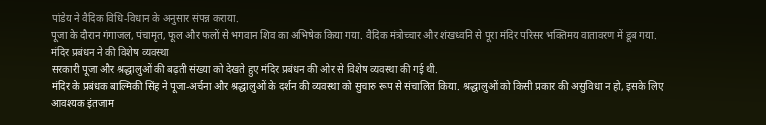पांडेय ने वैदिक विधि-विधान के अनुसार संपन्न कराया.
पूजा के दौरान गंगाजल, पंचामृत, फूल और फलों से भगवान शिव का अभिषेक किया गया. वैदिक मंत्रोच्चार और शंखध्वनि से पूरा मंदिर परिसर भक्तिमय वातावरण में डूब गया.
मंदिर प्रबंधन ने की विशेष व्यवस्था
सरकारी पूजा और श्रद्धालुओं की बढ़ती संख्या को देखते हुए मंदिर प्रबंधन की ओर से विशेष व्यवस्था की गई थी.
मंदिर के प्रबंधक बाल्मिकी सिंह ने पूजा-अर्चना और श्रद्धालुओं के दर्शन की व्यवस्था को सुचारु रूप से संचालित किया. श्रद्धालुओं को किसी प्रकार की असुविधा न हो, इसके लिए आवश्यक इंतजाम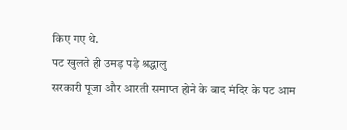किए गए थे.
पट खुलते ही उमड़ पड़े श्रद्धालु
सरकारी पूजा और आरती समाप्त होने के बाद मंदिर के पट आम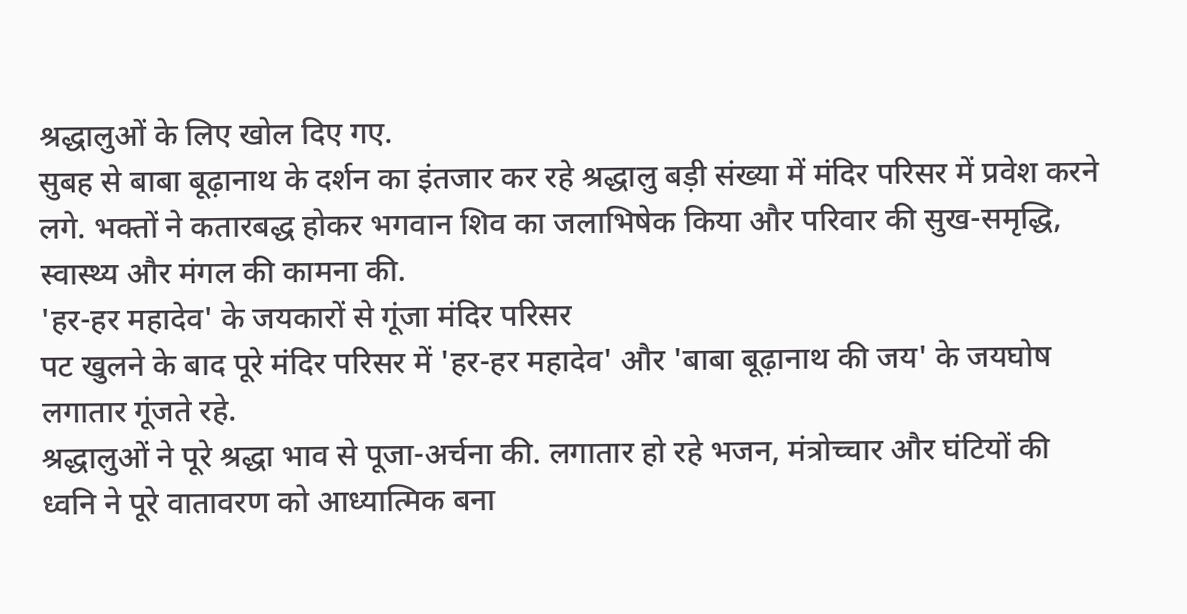श्रद्धालुओं के लिए खोल दिए गए.
सुबह से बाबा बूढ़ानाथ के दर्शन का इंतजार कर रहे श्रद्धालु बड़ी संख्या में मंदिर परिसर में प्रवेश करने लगे. भक्तों ने कतारबद्ध होकर भगवान शिव का जलाभिषेक किया और परिवार की सुख-समृद्धि, स्वास्थ्य और मंगल की कामना की.
'हर-हर महादेव' के जयकारों से गूंजा मंदिर परिसर
पट खुलने के बाद पूरे मंदिर परिसर में 'हर-हर महादेव' और 'बाबा बूढ़ानाथ की जय' के जयघोष लगातार गूंजते रहे.
श्रद्धालुओं ने पूरे श्रद्धा भाव से पूजा-अर्चना की. लगातार हो रहे भजन, मंत्रोच्चार और घंटियों की ध्वनि ने पूरे वातावरण को आध्यात्मिक बना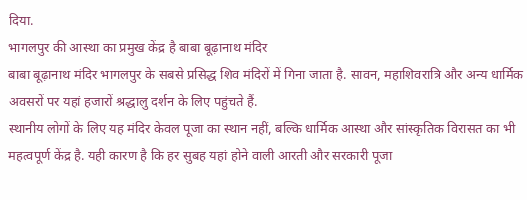दिया.
भागलपुर की आस्था का प्रमुख केंद्र है बाबा बूढ़ानाथ मंदिर
बाबा बूढ़ानाथ मंदिर भागलपुर के सबसे प्रसिद्ध शिव मंदिरों में गिना जाता है. सावन, महाशिवरात्रि और अन्य धार्मिक अवसरों पर यहां हजारों श्रद्धालु दर्शन के लिए पहुंचते हैं.
स्थानीय लोगों के लिए यह मंदिर केवल पूजा का स्थान नहीं, बल्कि धार्मिक आस्था और सांस्कृतिक विरासत का भी महत्वपूर्ण केंद्र है. यही कारण है कि हर सुबह यहां होने वाली आरती और सरकारी पूजा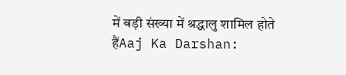में बड़ी संख्या में श्रद्धालु शामिल होते हैंAaj Ka Darshan: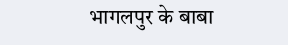भागलपुर के बाबा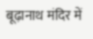बूढ़ानाथ मंदिर में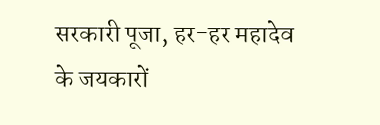सरकारी पूजा, हर-हर महादेव के जयकारों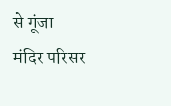से गूंजा मंदिर परिसर